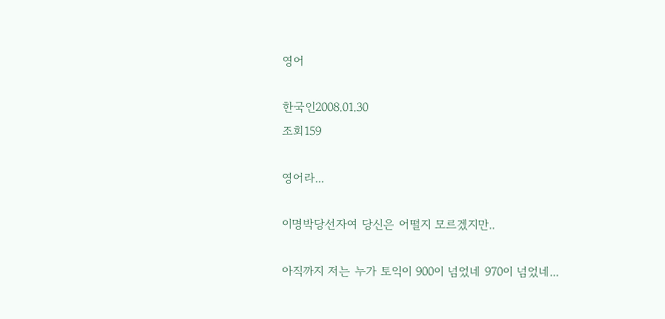영어

한국인2008.01.30
조회159

영어라...

이명박당선자여 당신은 어떨지 모르겠지만..

아직까지 저는 누가 토익이 900이 넘었네 970이 넘었네...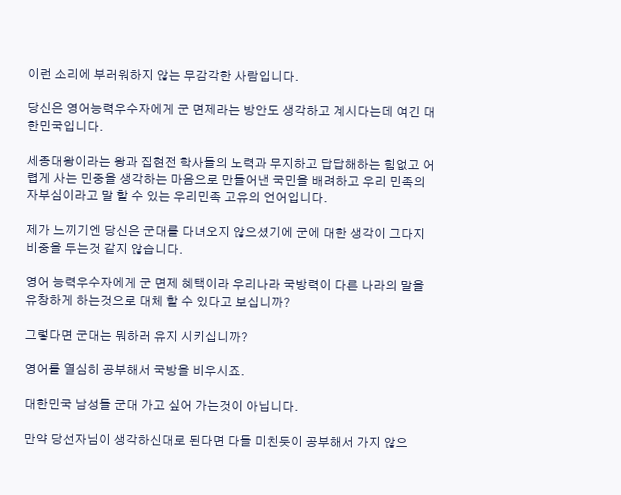이런 소리에 부러워하지 않는 무감각한 사람입니다.

당신은 영어능력우수자에게 군 면제라는 방안도 생각하고 계시다는데 여긴 대한민국입니다.

세종대왕이라는 왕과 집현전 학사들의 노력과 무지하고 답답해하는 힘없고 어렵게 사는 민중을 생각하는 마음으로 만들어낸 국민을 배려하고 우리 민족의 자부심이라고 말 할 수 있는 우리민족 고유의 언어입니다.

제가 느끼기엔 당신은 군대를 다녀오지 않으셨기에 군에 대한 생각이 그다지 비중을 두는것 같지 않습니다.

영어 능력우수자에게 군 면제 혜택이라 우리나라 국방력이 다른 나라의 말을 유창하게 하는것으로 대체 할 수 있다고 보십니까?

그렇다면 군대는 뭐하러 유지 시키십니까?

영어를 열심히 공부해서 국방을 비우시죠.

대한민국 남성들 군대 가고 싶어 가는것이 아닙니다.

만약 당선자님이 생각하신대로 된다면 다들 미친듯이 공부해서 가지 않으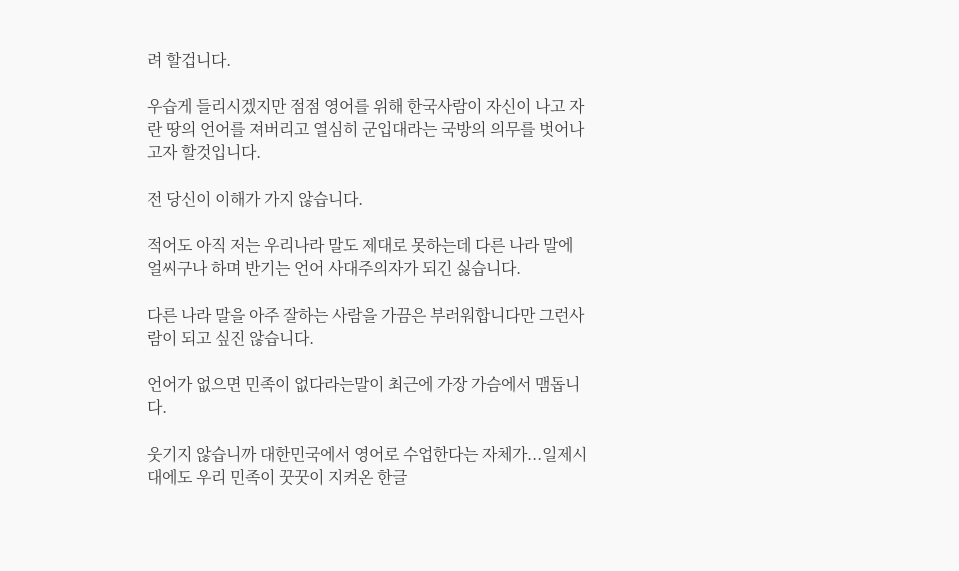려 할겁니다.

우습게 들리시겠지만 점점 영어를 위해 한국사람이 자신이 나고 자란 땅의 언어를 져버리고 열심히 군입대라는 국방의 의무를 벗어나고자 할것입니다.

전 당신이 이해가 가지 않습니다.

적어도 아직 저는 우리나라 말도 제대로 못하는데 다른 나라 말에 얼씨구나 하며 반기는 언어 사대주의자가 되긴 싫습니다.

다른 나라 말을 아주 잘하는 사람을 가끔은 부러워합니다만 그런사람이 되고 싶진 않습니다.

언어가 없으면 민족이 없다라는말이 최근에 가장 가슴에서 맴돕니다.

웃기지 않습니까 대한민국에서 영어로 수업한다는 자체가...일제시대에도 우리 민족이 꿋꿋이 지켜온 한글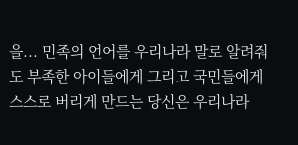을... 민족의 언어를 우리나라 말로 알려줘도 부족한 아이들에게 그리고 국민들에게 스스로 버리게 만드는 당신은 우리나라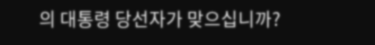의 대통령 당선자가 맞으십니까?